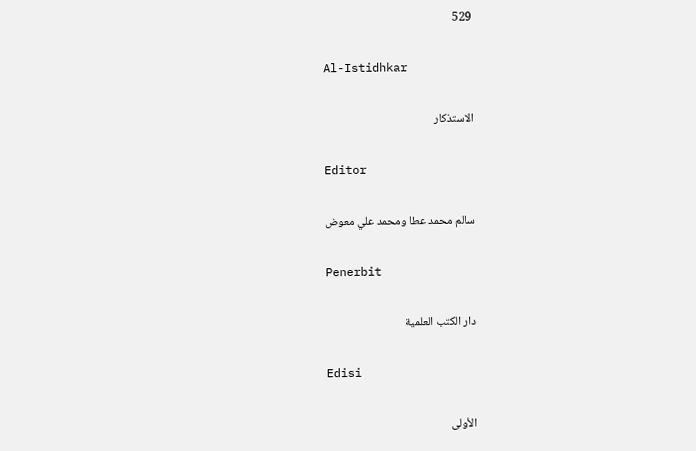529

Al-Istidhkar

الاستذكار

Editor

سالم محمد عطا ومحمد علي معوض

Penerbit

دار الكتب العلمية

Edisi

الأولى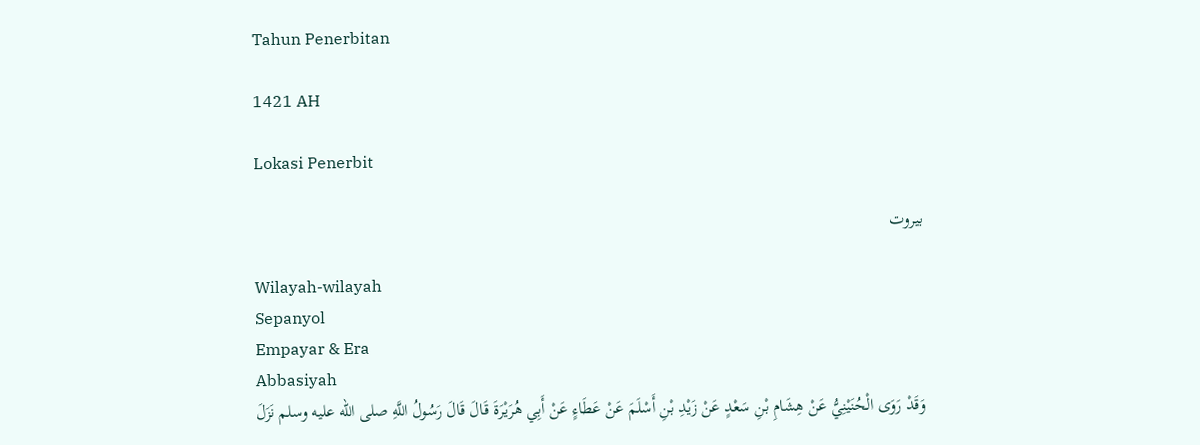Tahun Penerbitan

1421 AH

Lokasi Penerbit

بيروت

Wilayah-wilayah
Sepanyol
Empayar & Era
Abbasiyah
وَقَدْ رَوَى الْحُنَيْنِيُّ عَنْ هِشَامِ بْنِ سَعْدٍ عَنْ زَيْدِ بْنِ أَسْلَمَ عَنْ عَطَاءٍ عَنْ أَبِي هُرَيْرَةَ قَالَ قَالَ رَسُولُ اللَّهِ صلى الله عليه وسلم نَزَلَ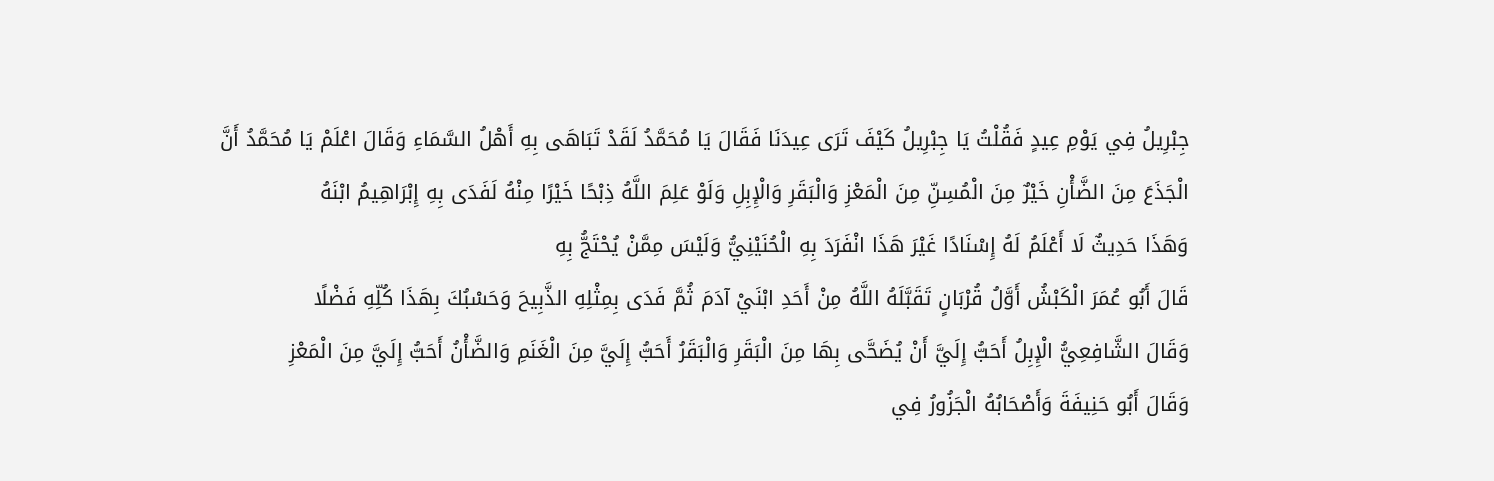جِبْرِيلُ فِي يَوْمِ عِيدٍ فَقُلْتُ يَا جِبْرِيلُ كَيْفَ تَرَى عِيدَنَا فَقَالَ يَا مُحَمَّدُ لَقَدْ تَبَاهَى بِهِ أَهْلُ السَّمَاءِ وَقَالَ اعْلَمْ يَا مُحَمَّدُ أَنَّ الْجَذَعَ مِنَ الضَّأْنِ خَيْرٌ مِنَ الْمُسِنِّ مِنَ الْمَعْزِ وَالْبَقَرِ وَالْإِبِلِ وَلَوْ عَلِمَ اللَّهُ ذِبْحًا خَيْرًا مِنْهُ لَفَدَى بِهِ إِبْرَاهِيمُ ابْنَهُ
وَهَذَا حَدِيثٌ لَا أَعْلَمُ لَهُ إِسْنَادًا غَيْرَ هَذَا انْفَرَدَ بِهِ الْحُنَيْنِيُّ وَلَيْسَ مِمَّنْ يُحْتَجُّ بِهِ
قَالَ أَبُو عُمَرَ الْكَبْشُ أَوَّلُ قُرْبَانٍ تَقَبَّلَهُ اللَّهُ مِنْ أَحَدِ ابْنَيْ آدَمَ ثُمَّ فَدَى بِمِثْلِهِ الذَّبِيحَ وَحَسْبُكَ بِهَذَا كُلِّهِ فَضْلًا
وَقَالَ الشَّافِعِيُّ الْإِبِلُ أَحَبُّ إِلَيَّ أَنْ يُضَحَّى بِهَا مِنَ الْبَقَرِ وَالْبَقَرُ أَحَبُّ إِلَيَّ مِنَ الْغَنَمِ وَالضَّأْنُ أَحَبُّ إِلَيَّ مِنَ الْمَعْزِ
وَقَالَ أَبُو حَنِيفَةَ وَأَصْحَابُهُ الْجَزُورُ فِي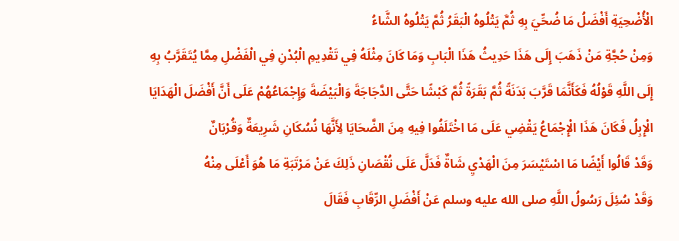الْأُضْحِيَةِ أَفْضَلُ مَا ضُحِّيَ بِهِ ثُمَّ يَتْلُوهُ الْبَقَرُ ثُمَّ يَتْلُوهُ الشَّاءُ
وَمِنْ حُجَّةِ مَنْ ذَهَبَ إِلَى هَذَا حَدِيثُ هَذَا الْبَابِ وَمَا كَانَ مِثْلَهُ فِي تَقْدِيمِ الْبُدْنِ فِي الْفَضْلِ مِمَّا يُتَقَرَّبُ بِهِ إِلَى اللَّهِ قَوْلُهُ فَكَأَنَّمَا قَرَّبَ بَدَنَةً ثُمَّ بَقَرَةً ثُمَّ كَبْشًا حَتَّى الدَّجَاجَةَ وَالْبَيْضَةَ وَإِجْمَاعُهُمْ عَلَى أَنَّ أَفْضَلَ الْهَدَايَا الْإِبِلُ فَكَانَ هَذَا الْإِجْمَاعُ يَقْضِي عَلَى مَا اخْتَلَفُوا فِيهِ مِنَ الضَّحَايَا لِأَنَّهَا نُسُكَانِ شَرِيعَةٌ وَقُرْبَانٌ
وَقَدْ قَالُوا أَيْضًا مَا اسْتَيْسَرَ مِنَ الْهَدْيِ شَاةٌ فَدَلَّ عَلَى نُقْصَانِ ذَلِكَ عَنْ مَرْتَبَةِ مَا هُوَ أَعْلَى مِنْهُ
وَقَدْ سُئِلَ رَسُولُ اللَّهِ صلى الله عليه وسلم عَنْ أَفْضَلِ الرِّقَابِ فَقَالَ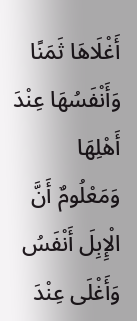أَغْلَاهَا ثَمَنًا وَأَنْفَسُهَا عِنْدَ أَهْلِهَا
وَمَعْلُومٌ أَنَّ الْإِبِلَ أَنْفَسُ وَأَغْلَى عِنْدَ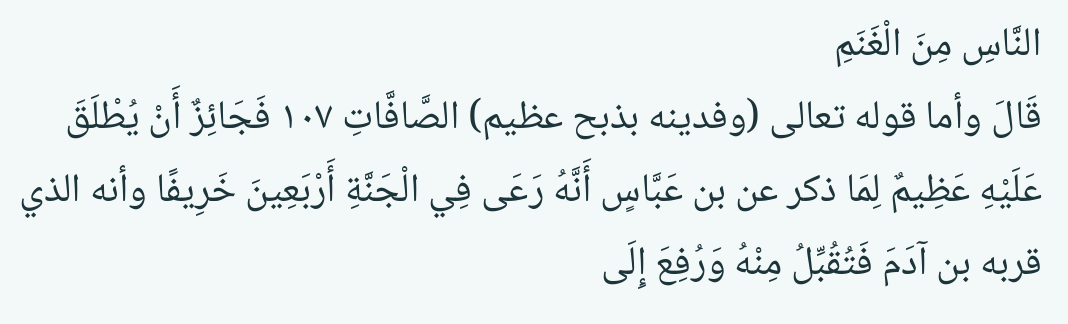النَّاسِ مِنَ الْغَنَمِ
قَالَ وأما قوله تعالى (وفدينه بذبح عظيم) الصَّافَّاتِ ١٠٧ فَجَائِزٌ أَنْ يُطْلَقَ عَلَيْهِ عَظِيمٌ لِمَا ذكر عن بن عَبَّاسٍ أَنَّهُ رَعَى فِي الْجَنَّةِ أَرْبَعِينَ خَرِيفًا وأنه الذي قربه بن آدَمَ فَتُقُبِّلُ مِنْهُ وَرُفِعَ إِلَى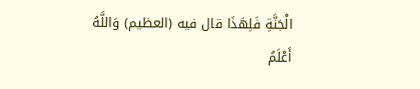الْجَنَّةِ فَلِهَذَا قال فيه (العظيم) وَاللَّهُ أَعْلَمُ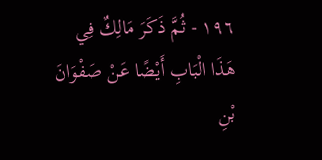١٩٦ - ثُمَّ ذَكَرَ مَالِكٌ فِي هَذَا الْبَابِ أَيْضًا عَنْ صَفْوَانَ بْنِ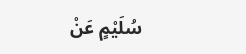سُلَيْمٍ عَنْ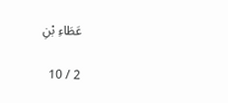عَطَاءِ بْنِ

2 / 10